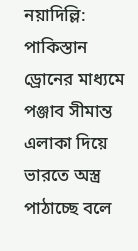নয়াদিল্লি: পাকিস্তান ড্রোনের মাধ্যমে পঞ্জাব সীমান্ত এলাকা দিয়ে ভারতে অস্ত্র পাঠাচ্ছে বলে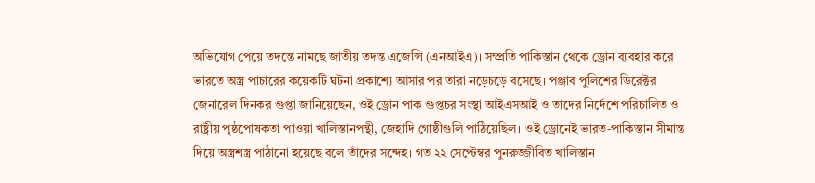অভিযোগ পেয়ে তদন্তে নামছে জাতীয় তদন্ত এজেন্সি (এনআইএ)। সম্প্রতি পাকিস্তান থেকে ড্রোন ব্যবহার করে ভারতে অস্ত্র পাচারের কয়েকটি ঘটনা প্রকাশ্যে আসার পর তারা নড়েচড়ে বসেছে। পঞ্জাব পুলিশের ডিরেক্টর জেনারেল দিনকর গুপ্তা জানিয়েছেন, ওই ড্রোন পাক গুপ্তচর সংস্থা আইএসআই ও তাদের নির্দেশে পরিচালিত ও রাষ্ট্রীয় পৃষ্ঠপোষকতা পাওয়া খালিস্তানপন্থী, জেহাদি গোষ্ঠীগুলি পাঠিয়েছিল। ওই ড্রোনেই ভারত-পাকিস্তান সীমান্ত দিয়ে অস্ত্রশস্ত্র পাঠানো হয়েছে বলে তাঁদের সন্দেহ। গত ২২ সেপ্টেম্বর পুনরুজ্জীবিত খালিস্তান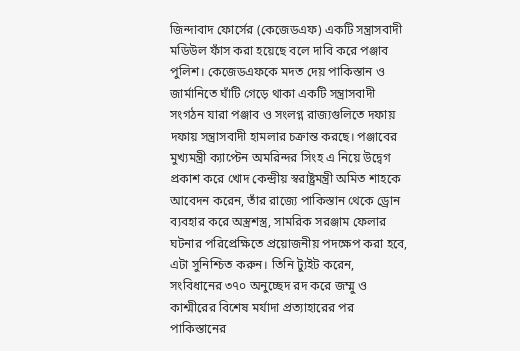জিন্দাবাদ ফোর্সের (কেজেডএফ) একটি সন্ত্রাসবাদী মডিউল ফাঁস করা হয়েছে বলে দাবি করে পঞ্জাব পুলিশ। কেজেডএফকে মদত দেয় পাকিস্তান ও জার্মানিতে ঘাঁটি গেড়ে থাকা একটি সন্ত্রাসবাদী সংগঠন যারা পঞ্জাব ও সংলগ্ন রাজ্যগুলিতে দফায় দফায় সন্ত্রাসবাদী হামলার চক্রান্ত করছে। পঞ্জাবের মুখ্যমন্ত্রী ক্যাপ্টেন অমরিন্দর সিংহ এ নিয়ে উদ্বেগ প্রকাশ করে খোদ কেন্দ্রীয় স্বরাষ্ট্রমন্ত্রী অমিত শাহকে আবেদন করেন, তাঁর রাজ্যে পাকিস্তান থেকে ড্রোন ব্যবহার করে অস্ত্রশস্ত্র, সামরিক সরঞ্জাম ফেলার ঘটনার পরিপ্রেক্ষিতে প্রয়োজনীয় পদক্ষেপ করা হবে, এটা সুনিশ্চিত করুন। তিনি ট্যুইট করেন, সংবিধানের ৩৭০ অনুচ্ছেদ রদ করে জম্মু ও কাশ্মীরের বিশেষ মর্যাদা প্রত্যাহারের পর পাকিস্তানের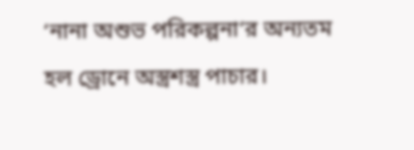‘নানা অশুভ পরিকল্পনা’র অন্যতম হল ড্রোনে অস্ত্রশস্ত্র পাচার।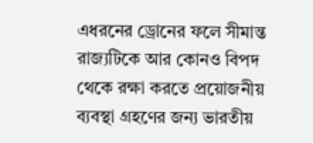এধরনের ড্রোনের ফলে সীমান্ত রাজ্যটিকে আর কোনও বিপদ থেকে রক্ষা করতে প্রয়োজনীয় ব্যবস্থা গ্রহণের জন্য ভারতীয়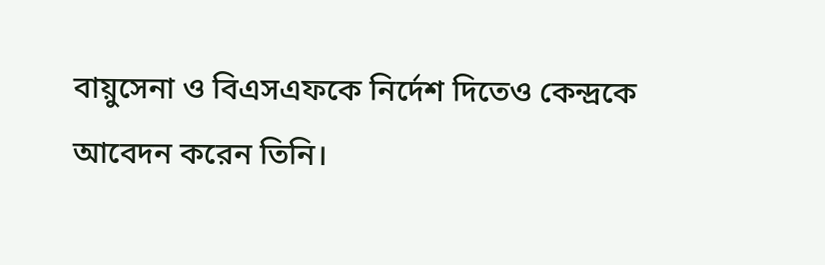বায়ুসেনা ও বিএসএফকে নির্দেশ দিতেও কেন্দ্রকে আবেদন করেন তিনি।